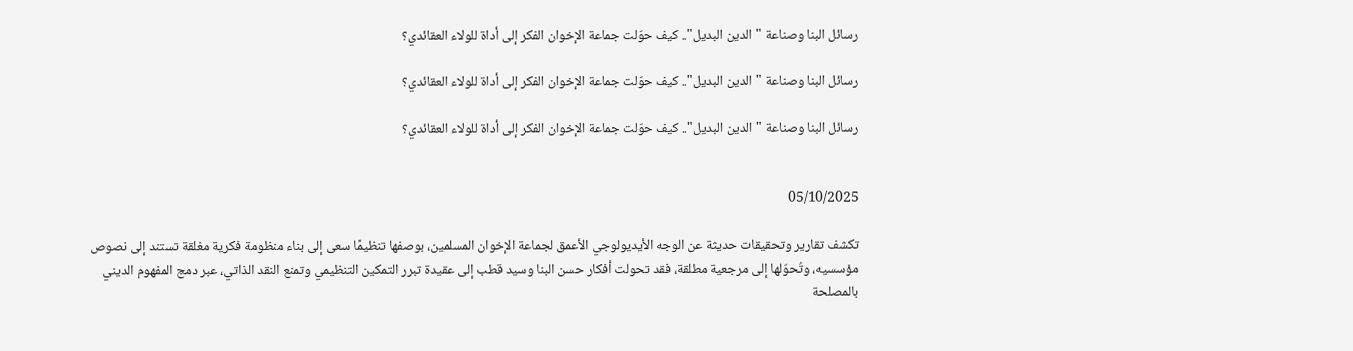رسائل البنا وصناعة "الدين البديل".. كيف حوّلت جماعة الإخوان الفكر إلى أداة للولاء العقائدي؟

رسائل البنا وصناعة "الدين البديل".. كيف حوّلت جماعة الإخوان الفكر إلى أداة للولاء العقائدي؟

رسائل البنا وصناعة "الدين البديل".. كيف حوّلت جماعة الإخوان الفكر إلى أداة للولاء العقائدي؟


05/10/2025

تكشف تقارير وتحقيقات حديثة عن الوجه الأيديولوجي الأعمق لجماعة الإخوان المسلمين، بوصفها تنظيمًا سعى إلى بناء منظومة فكرية مغلقة تستند إلى نصوص مؤسسيه، وتُحوّلها إلى مرجعية مطلقة، فقد تحولت أفكار حسن البنا وسيد قطب إلى عقيدة تبرر التمكين التنظيمي وتمنع النقد الذاتي، عبر دمج المفهوم الديني بالمصلحة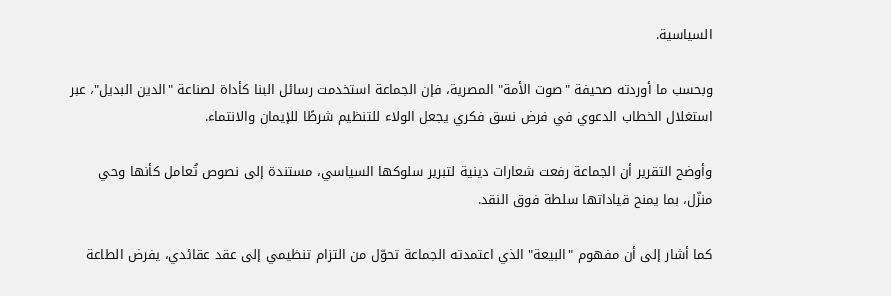السياسية.

وبحسب ما أوردته صحيفة "صوت الأمة" المصرية، فإن الجماعة استخدمت رسائل البنا كأداة لصناعة "الدين البديل"، عبر استغلال الخطاب الدعوي في فرض نسق فكري يجعل الولاء للتنظيم شرطًا للإيمان والانتماء.

وأوضح التقرير أن الجماعة رفعت شعارات دينية لتبرير سلوكها السياسي، مستندة إلى نصوص تُعامل كأنها وحي منزّل، بما يمنح قياداتها سلطة فوق النقد.

كما أشار إلى أن مفهوم "البيعة" الذي اعتمدته الجماعة تحوّل من التزام تنظيمي إلى عقد عقائدي، يفرض الطاعة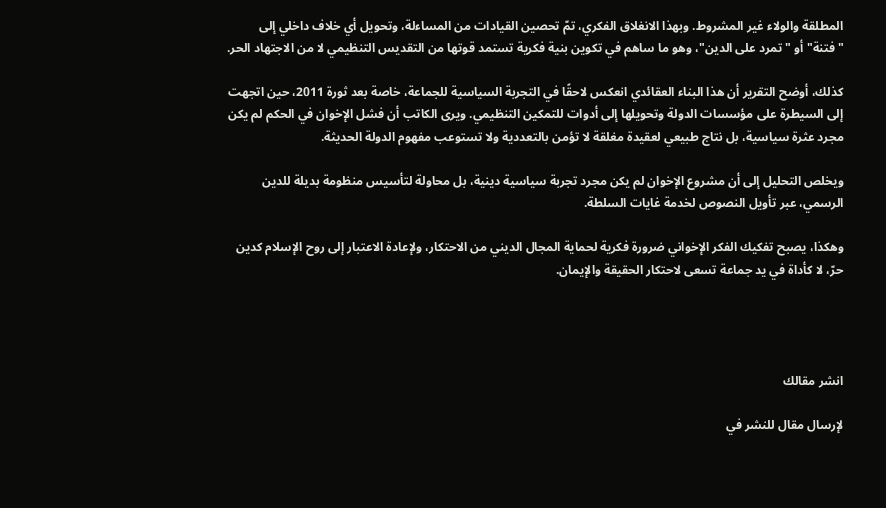المطلقة والولاء غير المشروط. وبهذا الانغلاق الفكري، تمّ تحصين القيادات من المساءلة، وتحويل أي خلاف داخلي إلى "فتنة" أو "تمرد على الدين"، وهو ما ساهم في تكوين بنية فكرية تستمد قوتها من التقديس التنظيمي لا من الاجتهاد الحر.

كذلك، أوضح التقرير أن هذا البناء العقائدي انعكس لاحقًا في التجربة السياسية للجماعة، خاصة بعد ثورة 2011، حين اتجهت إلى السيطرة على مؤسسات الدولة وتحويلها إلى أدوات للتمكين التنظيمي. ويرى الكاتب أن فشل الإخوان في الحكم لم يكن مجرد عثرة سياسية، بل نتاج طبيعي لعقيدة مغلقة لا تؤمن بالتعددية ولا تستوعب مفهوم الدولة الحديثة.

ويخلص التحليل إلى أن مشروع الإخوان لم يكن مجرد تجربة سياسية دينية، بل محاولة لتأسيس منظومة بديلة للدين الرسمي، عبر تأويل النصوص لخدمة غايات السلطة.

وهكذا، يصبح تفكيك الفكر الإخواني ضرورة فكرية لحماية المجال الديني من الاحتكار، ولإعادة الاعتبار إلى روح الإسلام كدين حرّ، لا كأداة في يد جماعة تسعى لاحتكار الحقيقة والإيمان.




انشر مقالك

لإرسال مقال للنشر في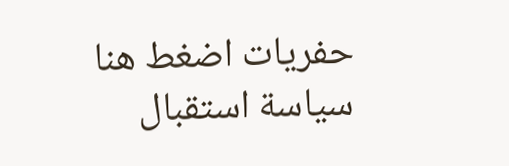حفريات اضغط هنا سياسة استقبال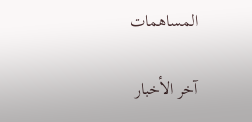المساهمات

آخر الأخبار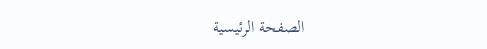الصفحة الرئيسية